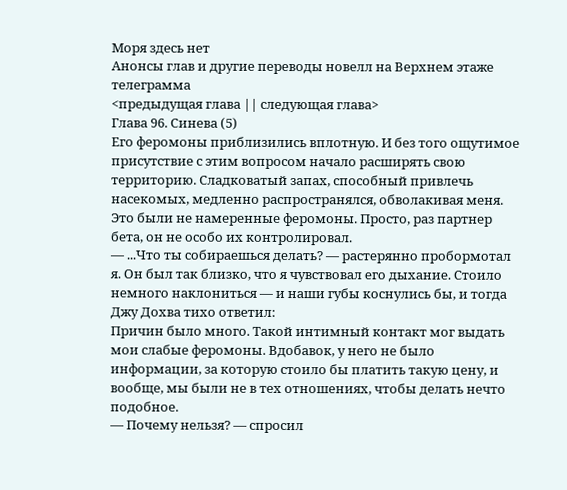Моря здесь нет
Анонсы глав и другие переводы новелл на Верхнем этаже телеграмма
<предыдущая глава || следующая глава>
Глава 96. Синева (5)
Его феромоны приблизились вплотную. И без того ощутимое присутствие с этим вопросом начало расширять свою территорию. Сладковатый запах, способный привлечь насекомых, медленно распространялся, обволакивая меня.
Это были не намеренные феромоны. Просто, раз партнер бета, он не особо их контролировал.
— ...Что ты собираешься делать? — растерянно пробормотал я. Он был так близко, что я чувствовал его дыхание. Стоило немного наклониться — и наши губы коснулись бы, и тогда Джу Дохва тихо ответил:
Причин было много. Такой интимный контакт мог выдать мои слабые феромоны. Вдобавок, у него не было информации, за которую стоило бы платить такую цену, и вообще, мы были не в тех отношениях, чтобы делать нечто подобное.
— Почему нельзя? — спросил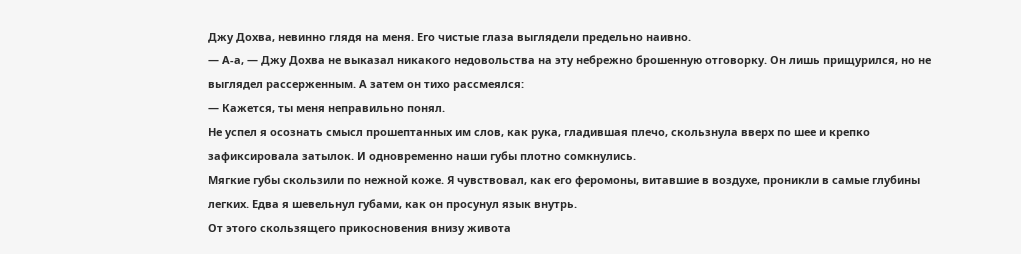Джу Дохва, невинно глядя на меня. Его чистые глаза выглядели предельно наивно.
— А-а, — Джу Дохва не выказал никакого недовольства на эту небрежно брошенную отговорку. Он лишь прищурился, но не выглядел рассерженным. А затем он тихо рассмеялся:
— Кажется, ты меня неправильно понял.
Не успел я осознать смысл прошептанных им слов, как рука, гладившая плечо, скользнула вверх по шее и крепко зафиксировала затылок. И одновременно наши губы плотно сомкнулись.
Мягкие губы скользили по нежной коже. Я чувствовал, как его феромоны, витавшие в воздухе, проникли в самые глубины легких. Едва я шевельнул губами, как он просунул язык внутрь.
От этого скользящего прикосновения внизу живота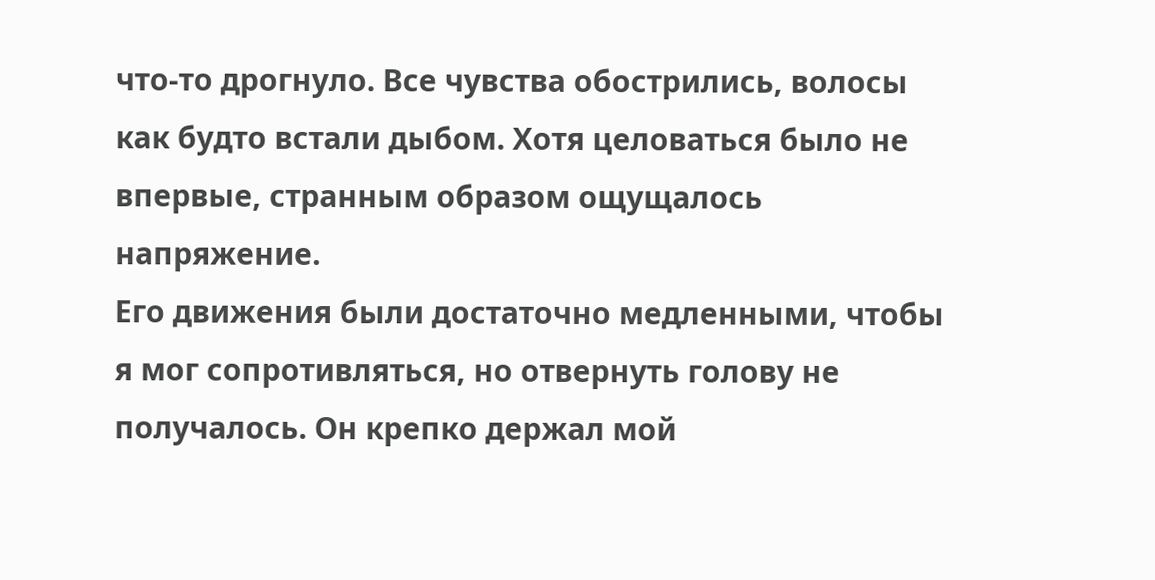что-то дрогнуло. Все чувства обострились, волосы как будто встали дыбом. Хотя целоваться было не впервые, странным образом ощущалось напряжение.
Его движения были достаточно медленными, чтобы я мог сопротивляться, но отвернуть голову не получалось. Он крепко держал мой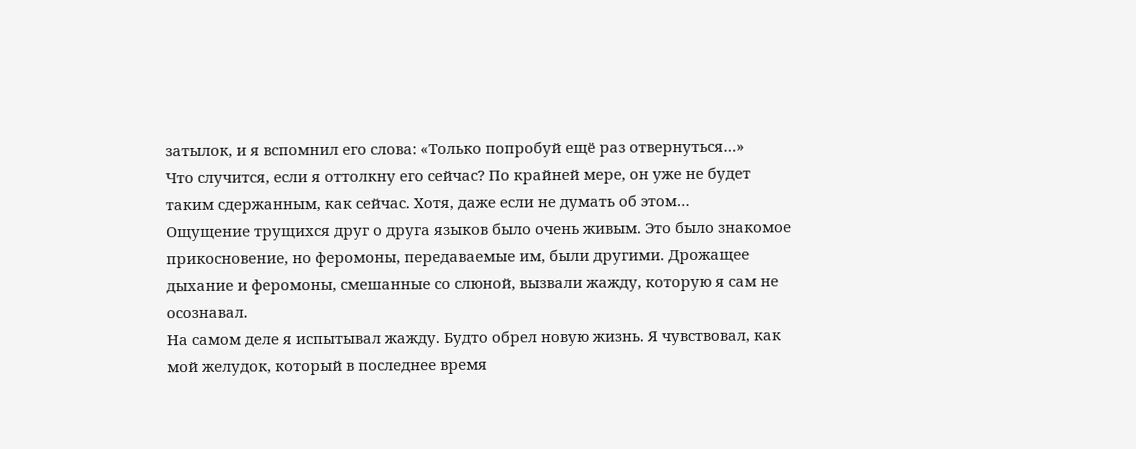затылок, и я вспомнил его слова: «Только попробуй ещё раз отвернуться…»
Что случится, если я оттолкну его сейчас? По крайней мере, он уже не будет таким сдержанным, как сейчас. Хотя, даже если не думать об этом…
Ощущение трущихся друг о друга языков было очень живым. Это было знакомое прикосновение, но феромоны, передаваемые им, были другими. Дрожащее дыхание и феромоны, смешанные со слюной, вызвали жажду, которую я сам не осознавал.
На самом деле я испытывал жажду. Будто обрел новую жизнь. Я чувствовал, как мой желудок, который в последнее время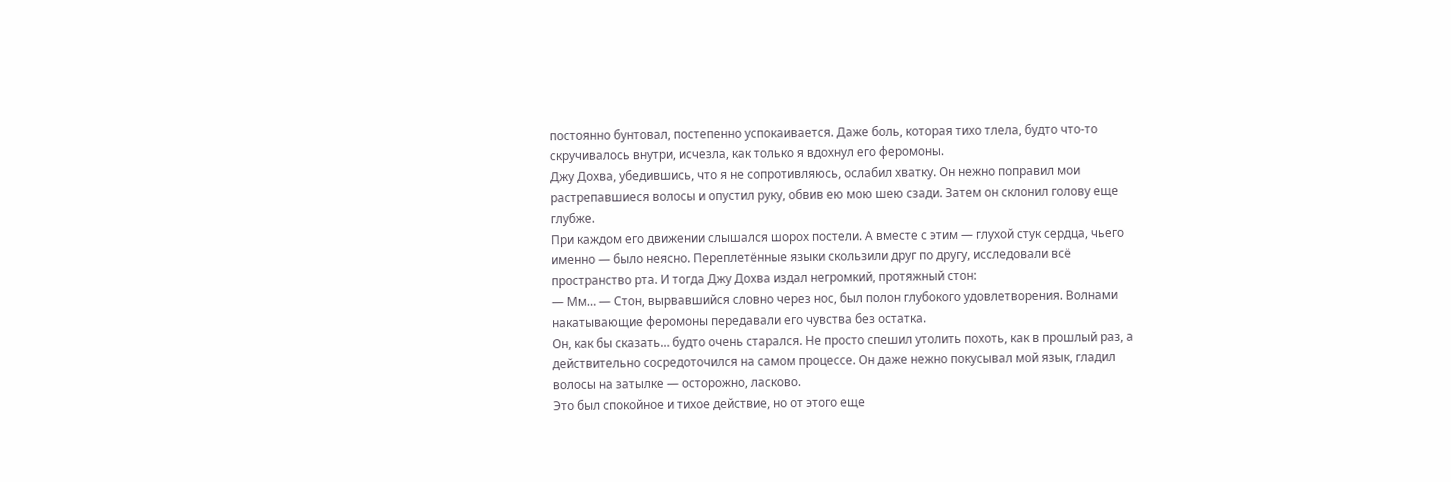постоянно бунтовал, постепенно успокаивается. Даже боль, которая тихо тлела, будто что-то скручивалось внутри, исчезла, как только я вдохнул его феромоны.
Джу Дохва, убедившись, что я не сопротивляюсь, ослабил хватку. Он нежно поправил мои растрепавшиеся волосы и опустил руку, обвив ею мою шею сзади. Затем он склонил голову еще глубже.
При каждом его движении слышался шорох постели. А вместе с этим — глухой стук сердца, чьего именно — было неясно. Переплетённые языки скользили друг по другу, исследовали всё пространство рта. И тогда Джу Дохва издал негромкий, протяжный стон:
— Мм… — Стон, вырвавшийся словно через нос, был полон глубокого удовлетворения. Волнами накатывающие феромоны передавали его чувства без остатка.
Он, как бы сказать… будто очень старался. Не просто спешил утолить похоть, как в прошлый раз, а действительно сосредоточился на самом процессе. Он даже нежно покусывал мой язык, гладил волосы на затылке — осторожно, ласково.
Это был спокойное и тихое действие, но от этого еще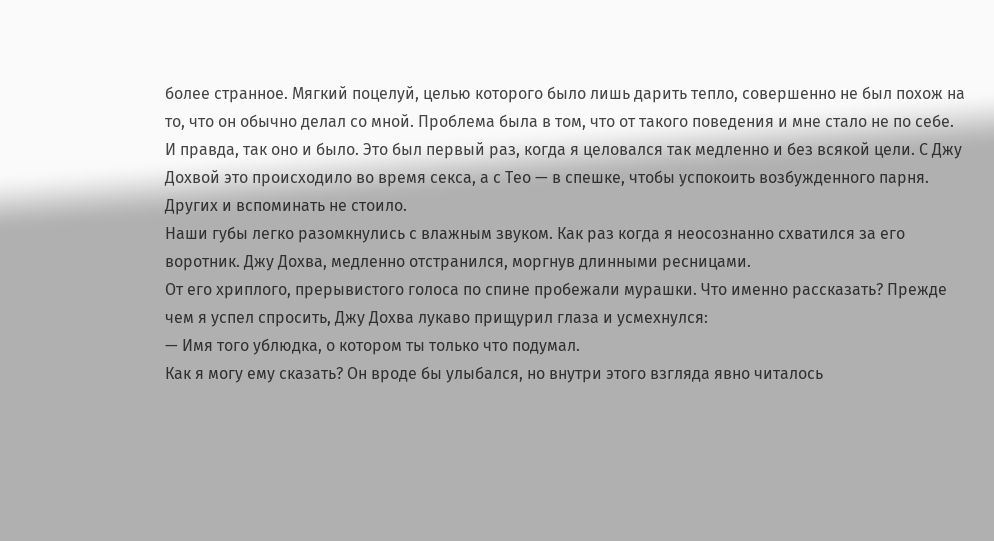более странное. Мягкий поцелуй, целью которого было лишь дарить тепло, совершенно не был похож на то, что он обычно делал со мной. Проблема была в том, что от такого поведения и мне стало не по себе.
И правда, так оно и было. Это был первый раз, когда я целовался так медленно и без всякой цели. С Джу Дохвой это происходило во время секса, а с Тео — в спешке, чтобы успокоить возбужденного парня. Других и вспоминать не стоило.
Наши губы легко разомкнулись с влажным звуком. Как раз когда я неосознанно схватился за его воротник. Джу Дохва, медленно отстранился, моргнув длинными ресницами.
От его хриплого, прерывистого голоса по спине пробежали мурашки. Что именно рассказать? Прежде чем я успел спросить, Джу Дохва лукаво прищурил глаза и усмехнулся:
— Имя того ублюдка, о котором ты только что подумал.
Как я могу ему сказать? Он вроде бы улыбался, но внутри этого взгляда явно читалось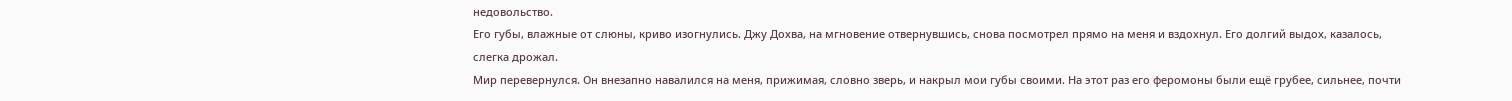недовольство.
Его губы, влажные от слюны, криво изогнулись. Джу Дохва, на мгновение отвернувшись, снова посмотрел прямо на меня и вздохнул. Его долгий выдох, казалось, слегка дрожал.
Мир перевернулся. Он внезапно навалился на меня, прижимая, словно зверь, и накрыл мои губы своими. На этот раз его феромоны были ещё грубее, сильнее, почти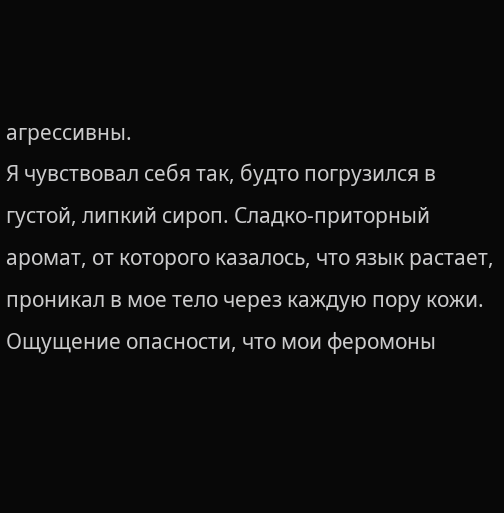агрессивны.
Я чувствовал себя так, будто погрузился в густой, липкий сироп. Сладко-приторный аромат, от которого казалось, что язык растает, проникал в мое тело через каждую пору кожи. Ощущение опасности, что мои феромоны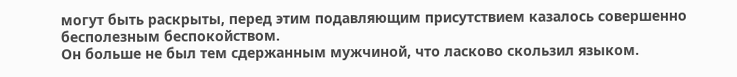могут быть раскрыты, перед этим подавляющим присутствием казалось совершенно бесполезным беспокойством.
Он больше не был тем сдержанным мужчиной, что ласково скользил языком.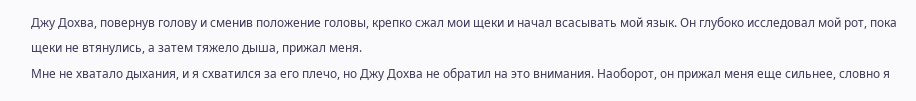Джу Дохва, повернув голову и сменив положение головы, крепко сжал мои щеки и начал всасывать мой язык. Он глубоко исследовал мой рот, пока щеки не втянулись, а затем тяжело дыша, прижал меня.
Мне не хватало дыхания, и я схватился за его плечо, но Джу Дохва не обратил на это внимания. Наоборот, он прижал меня еще сильнее, словно я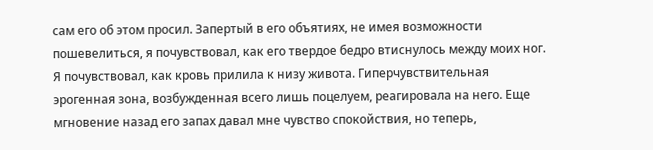сам его об этом просил. Запертый в его объятиях, не имея возможности пошевелиться, я почувствовал, как его твердое бедро втиснулось между моих ног.
Я почувствовал, как кровь прилила к низу живота. Гиперчувствительная эрогенная зона, возбужденная всего лишь поцелуем, реагировала на него. Еще мгновение назад его запах давал мне чувство спокойствия, но теперь,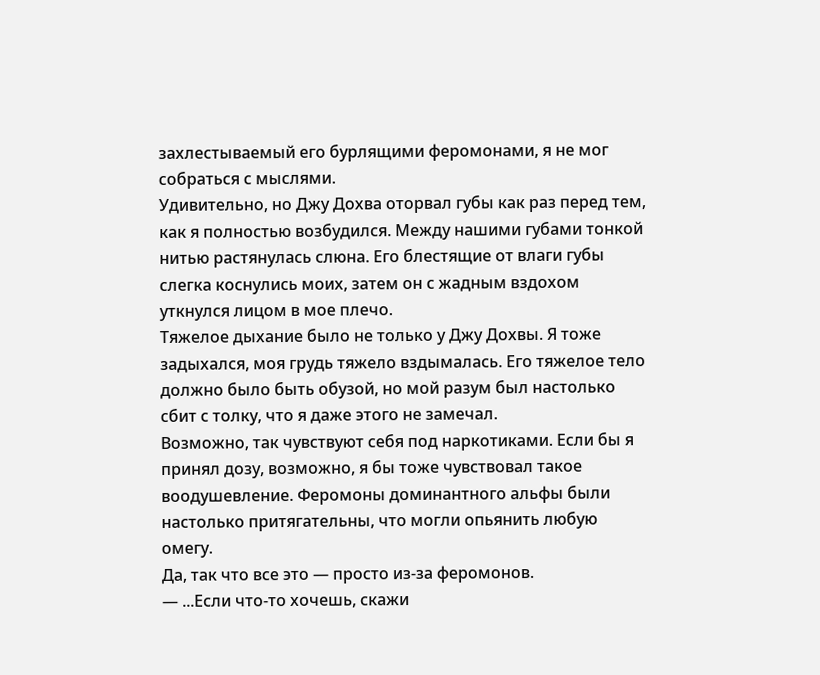захлестываемый его бурлящими феромонами, я не мог собраться с мыслями.
Удивительно, но Джу Дохва оторвал губы как раз перед тем, как я полностью возбудился. Между нашими губами тонкой нитью растянулась слюна. Его блестящие от влаги губы слегка коснулись моих, затем он с жадным вздохом уткнулся лицом в мое плечо.
Тяжелое дыхание было не только у Джу Дохвы. Я тоже задыхался, моя грудь тяжело вздымалась. Его тяжелое тело должно было быть обузой, но мой разум был настолько сбит с толку, что я даже этого не замечал.
Возможно, так чувствуют себя под наркотиками. Если бы я принял дозу, возможно, я бы тоже чувствовал такое воодушевление. Феромоны доминантного альфы были настолько притягательны, что могли опьянить любую омегу.
Да, так что все это — просто из-за феромонов.
— ...Если что-то хочешь, скажи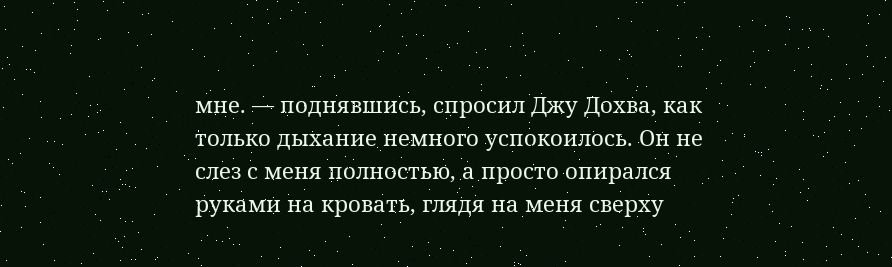мне. — поднявшись, спросил Джу Дохва, как только дыхание немного успокоилось. Он не слез с меня полностью, а просто опирался руками на кровать, глядя на меня сверху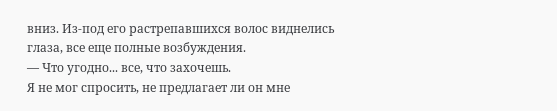вниз. Из-под его растрепавшихся волос виднелись глаза, все еще полные возбуждения.
— Что угодно... все, что захочешь.
Я не мог спросить, не предлагает ли он мне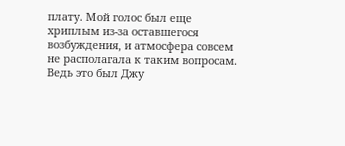плату. Мой голос был еще хриплым из-за оставшегося возбуждения, и атмосфера совсем не располагала к таким вопросам. Ведь это был Джу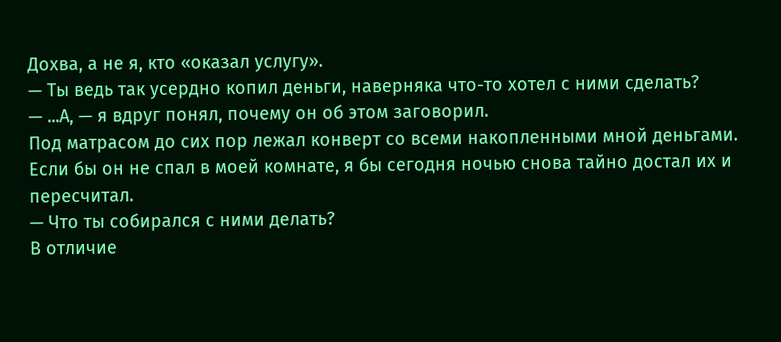Дохва, а не я, кто «оказал услугу».
— Ты ведь так усердно копил деньги, наверняка что-то хотел с ними сделать?
— ...А, — я вдруг понял, почему он об этом заговорил.
Под матрасом до сих пор лежал конверт со всеми накопленными мной деньгами. Если бы он не спал в моей комнате, я бы сегодня ночью снова тайно достал их и пересчитал.
— Что ты собирался с ними делать?
В отличие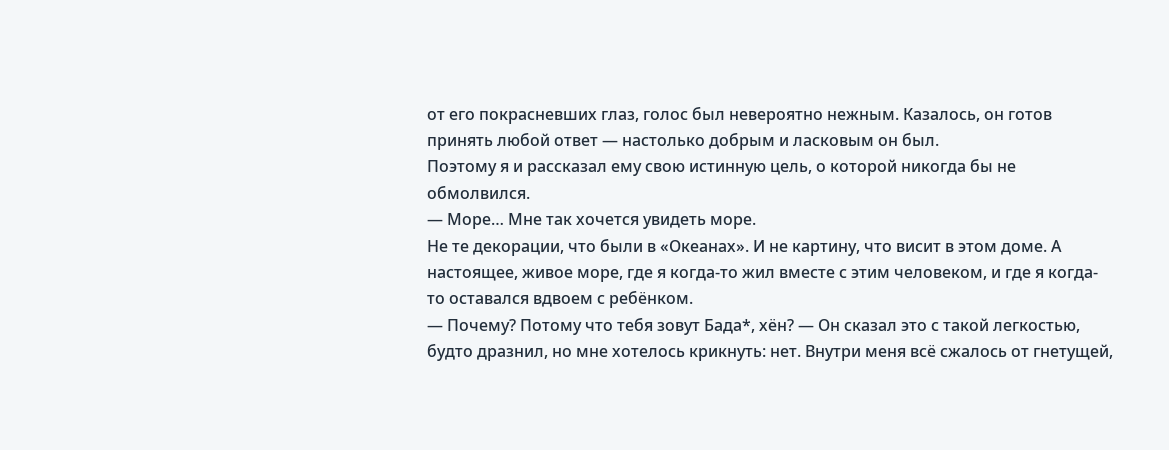от его покрасневших глаз, голос был невероятно нежным. Казалось, он готов принять любой ответ — настолько добрым и ласковым он был.
Поэтому я и рассказал ему свою истинную цель, о которой никогда бы не обмолвился.
— Море… Мне так хочется увидеть море.
Не те декорации, что были в «Океанах». И не картину, что висит в этом доме. А настоящее, живое море, где я когда-то жил вместе с этим человеком, и где я когда-то оставался вдвоем с ребёнком.
— Почему? Потому что тебя зовут Бада*, хён? — Он сказал это с такой легкостью, будто дразнил, но мне хотелось крикнуть: нет. Внутри меня всё сжалось от гнетущей,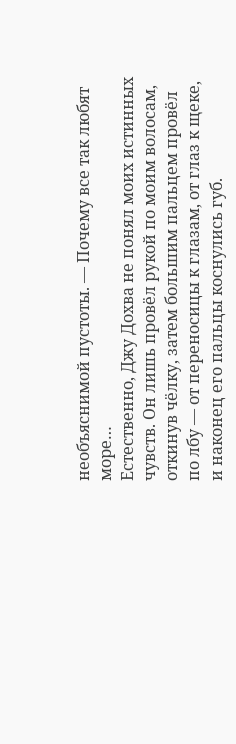необъяснимой пустоты. — Почему все так любят море…
Естественно, Джу Дохва не понял моих истинных чувств. Он лишь провёл рукой по моим волосам, откинув чёлку, затем большим пальцем провёл по лбу — от переносицы к глазам, от глаз к щеке, и наконец его пальцы коснулись губ.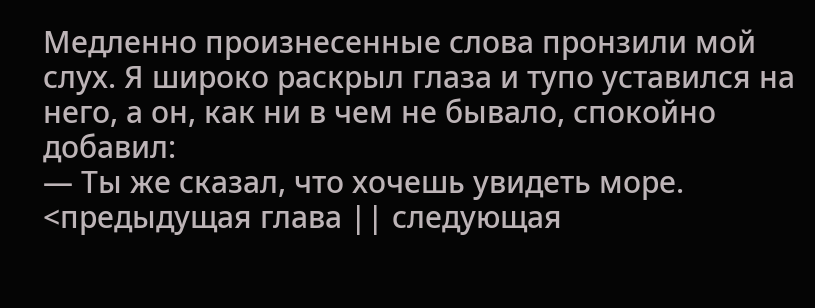Медленно произнесенные слова пронзили мой слух. Я широко раскрыл глаза и тупо уставился на него, а он, как ни в чем не бывало, спокойно добавил:
— Ты же сказал, что хочешь увидеть море.
<предыдущая глава || следующая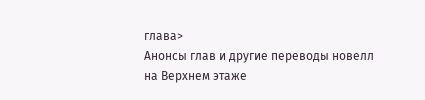глава>
Анонсы глав и другие переводы новелл на Верхнем этаже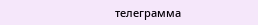телеграмма